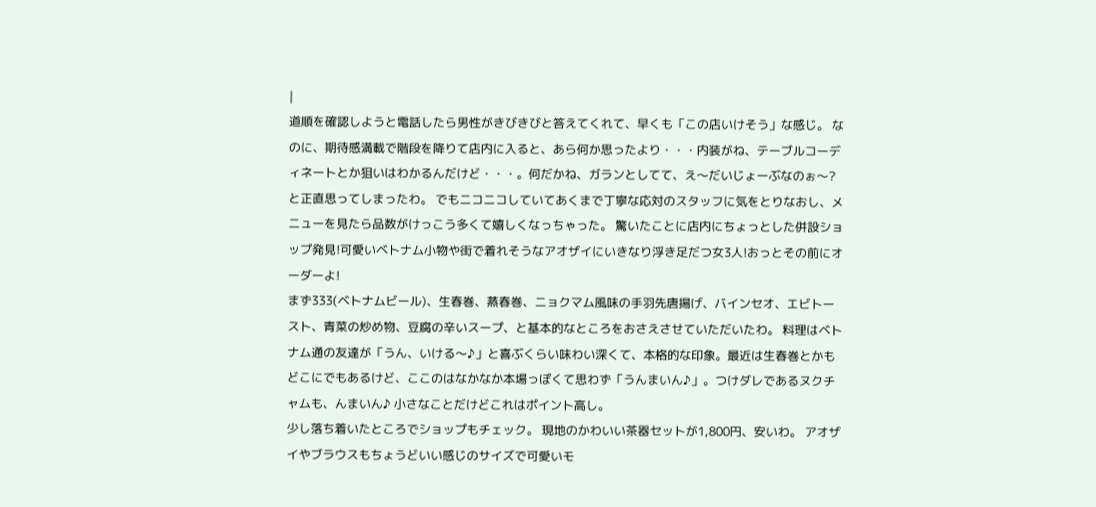|
道順を確認しようと電話したら男性がきびきびと答えてくれて、早くも「この店いけそう」な感じ。 なのに、期待感満載で階段を降りて店内に入ると、あら何か思ったより・・・内装がね、テーブルコーディネートとか狙いはわかるんだけど・・・。何だかね、ガランとしてて、え〜だいじょーぶなのぉ〜? と正直思ってしまったわ。 でもニコニコしていてあくまで丁寧な応対のスタッフに気をとりなおし、メニューを見たら品数がけっこう多くて嬉しくなっちゃった。 驚いたことに店内にちょっとした併設ショップ発見!可愛いベトナム小物や街で着れそうなアオザイにいきなり浮き足だつ女3人!おっとその前にオーダーよ!
まず333(ベトナムビール)、生春巻、蒸春巻、ニョクマム風味の手羽先唐揚げ、バインセオ、エビトースト、青菜の炒め物、豆腐の辛いスープ、と基本的なところをおさえさせていただいたわ。 料理はベトナム通の友達が「うん、いける〜♪」と喜ぶくらい味わい深くて、本格的な印象。最近は生春巻とかもどこにでもあるけど、ここのはなかなか本場っぽくて思わず「うんまいん♪」。つけダレであるヌクチャムも、んまいん♪ 小さなことだけどこれはポイント高し。
少し落ち着いたところでショップもチェック。 現地のかわいい茶器セットが1,800円、安いわ。 アオザイやブラウスもちょうどいい感じのサイズで可愛いモ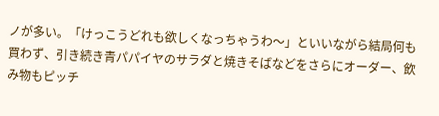ノが多い。「けっこうどれも欲しくなっちゃうわ〜」といいながら結局何も買わず、引き続き青パパイヤのサラダと焼きそばなどをさらにオーダー、飲み物もピッチ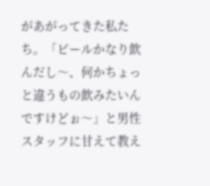があがってきた私たち。「ビールかなり飲んだし〜、何かちょっと違うもの飲みたいんですけどぉ〜」と男性スタッフに甘えて教え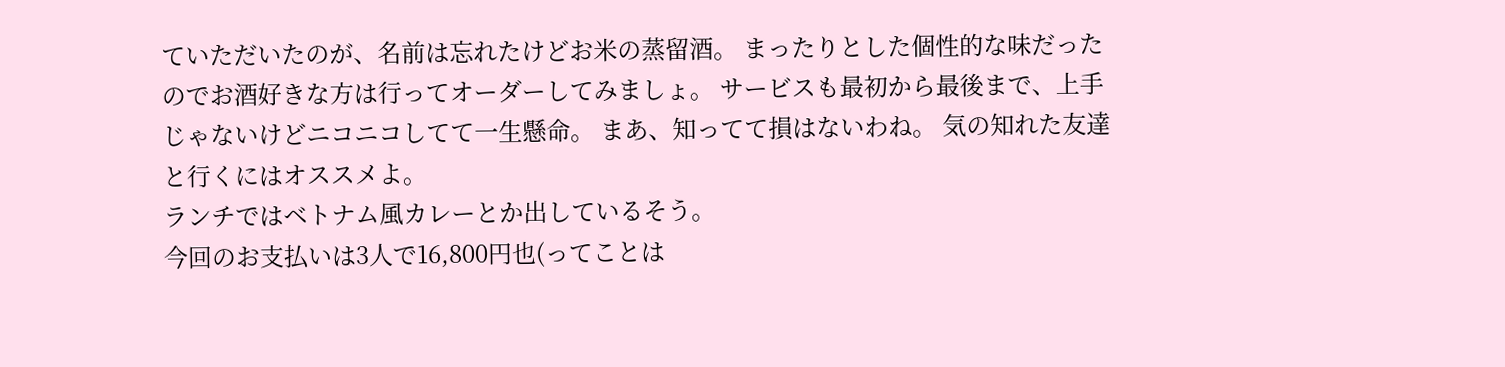ていただいたのが、名前は忘れたけどお米の蒸留酒。 まったりとした個性的な味だったのでお酒好きな方は行ってオーダーしてみましょ。 サービスも最初から最後まで、上手じゃないけどニコニコしてて一生懸命。 まあ、知ってて損はないわね。 気の知れた友達と行くにはオススメよ。
ランチではベトナム風カレーとか出しているそう。
今回のお支払いは3人で16,800円也(ってことは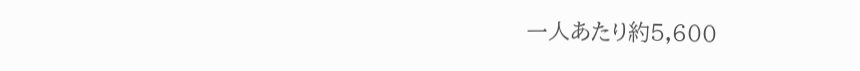一人あたり約5,600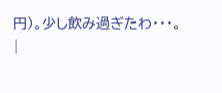円)。少し飲み過ぎたわ・・・。
|